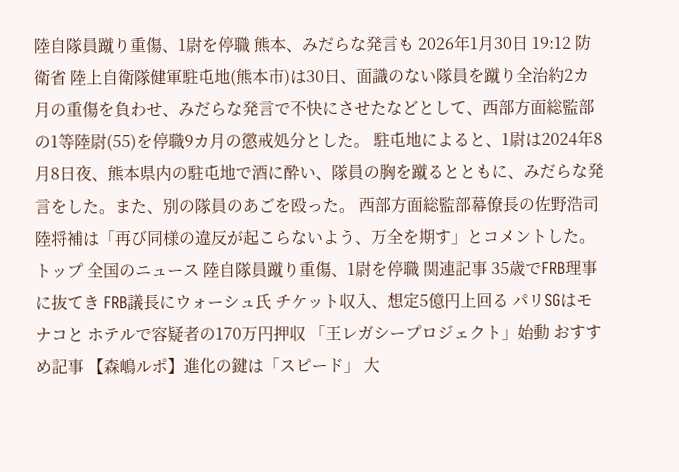陸自隊員蹴り重傷、1尉を停職 熊本、みだらな発言も 2026年1月30日 19:12 防衛省 陸上自衛隊健軍駐屯地(熊本市)は30日、面識のない隊員を蹴り全治約2カ月の重傷を負わせ、みだらな発言で不快にさせたなどとして、西部方面総監部の1等陸尉(55)を停職9カ月の懲戒処分とした。 駐屯地によると、1尉は2024年8月8日夜、熊本県内の駐屯地で酒に酔い、隊員の胸を蹴るとともに、みだらな発言をした。また、別の隊員のあごを殴った。 西部方面総監部幕僚長の佐野浩司陸将補は「再び同様の違反が起こらないよう、万全を期す」とコメントした。 トップ 全国のニュース 陸自隊員蹴り重傷、1尉を停職 関連記事 35歳でFRB理事に抜てき FRB議長にウォーシュ氏 チケット収入、想定5億円上回る パリSGはモナコと ホテルで容疑者の170万円押収 「王レガシープロジェクト」始動 おすすめ記事 【森嶋ルポ】進化の鍵は「スピード」 大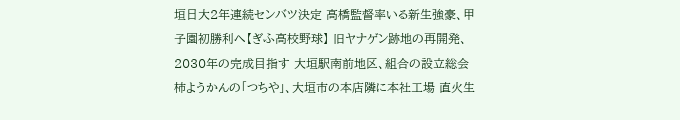垣日大2年連続センバツ決定 高橋監督率いる新生強豪、甲子園初勝利へ【ぎふ高校野球】 旧ヤナゲン跡地の再開発、2030年の完成目指す 大垣駅南前地区、組合の設立総会 柿ようかんの「つちや」、大垣市の本店隣に本社工場 直火生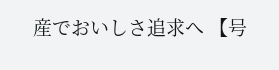産でおいしさ追求へ 【号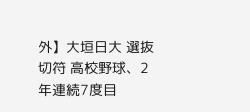外】大垣日大 選抜切符 高校野球、2年連続7度目